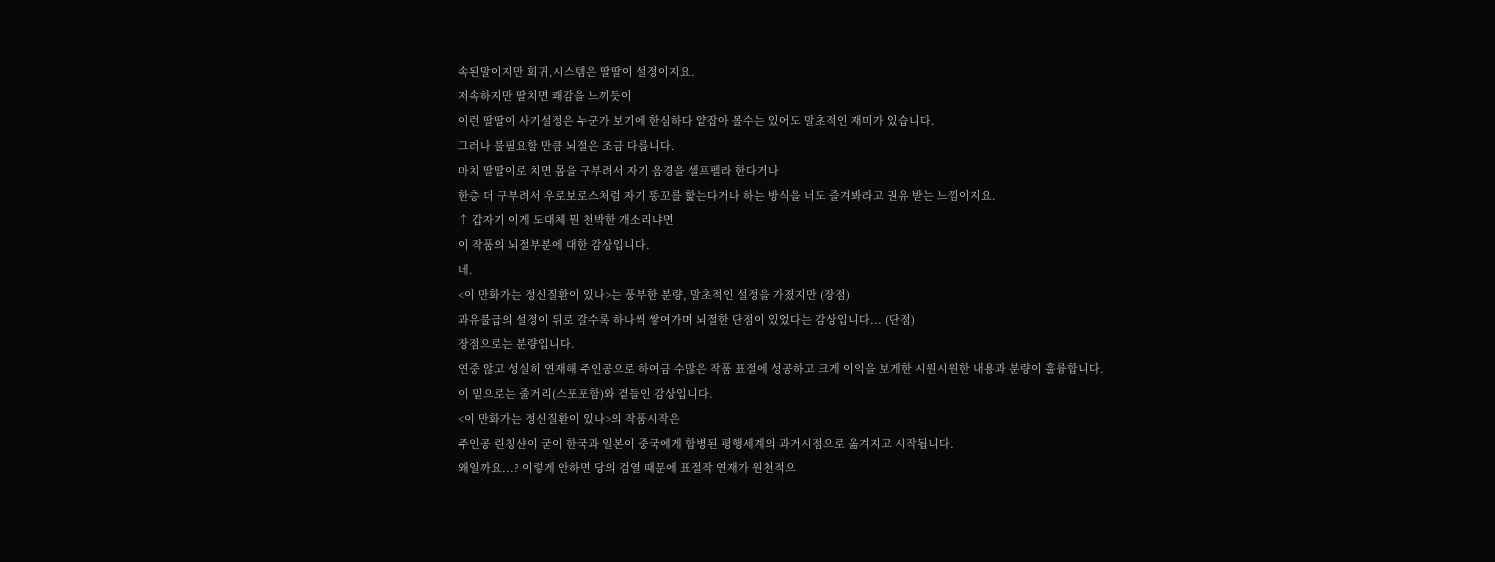속된말이지만 회귀,시스템은 딸딸이 설정이지요.
저속하지만 딸치면 쾌감을 느끼듯이
이런 딸딸이 사기설정은 누군가 보기에 한심하다 얕잡아 볼수는 있어도 말초적인 재미가 있습니다.
그러나 불필요할 만큼 뇌절은 조금 다릅니다.
마치 딸딸이로 치면 몸을 구부려서 자기 음경을 셀프펠라 한다거나
한층 더 구부려서 우로보로스처럼 자기 똥꼬를 핥는다거나 하는 방식을 너도 즐겨봐라고 권유 받는 느낌이지요.
↑ 갑자기 이게 도대체 뭔 천박한 개소리냐면
이 작품의 뇌절부분에 대한 감상입니다.
네.
<이 만화가는 정신질환이 있나>는 풍부한 분량, 말초적인 설정을 가졌지만 (장점)
과유불급의 설정이 뒤로 갈수록 하나씩 쌓여가며 뇌절한 단점이 있었다는 감상입니다... (단점)
장점으로는 분량입니다.
연중 않고 성실히 연재해 주인공으로 하여금 수많은 작품 표절에 성공하고 크게 이익을 보게한 시원시원한 내용과 분량이 훌륭합니다.
이 밑으로는 줄거리(스포포함)와 곁들인 감상입니다.
<이 만화가는 정신질환이 있나>의 작품시작은
주인공 린칭샨이 굳이 한국과 일본이 중국에게 합병된 평행세계의 과거시점으로 옮겨지고 시작됩니다.
왜일까요...? 이렇게 안하면 당의 검열 때문에 표절작 연재가 원천적으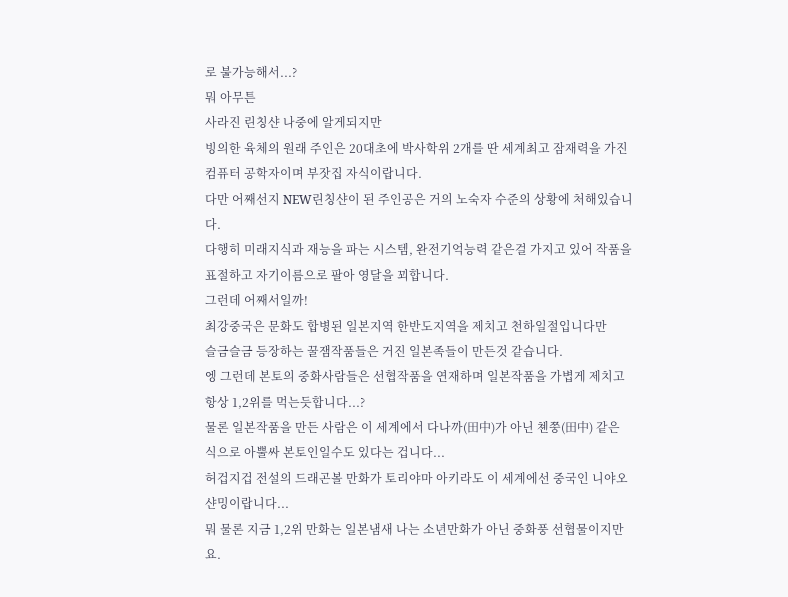로 불가능해서...?
뭐 아무튼
사라진 린칭샨 나중에 알게되지만
빙의한 육체의 원래 주인은 20대초에 박사학위 2개를 딴 세계최고 잠재력을 가진 컴퓨터 공학자이며 부잣집 자식이랍니다.
다만 어째선지 NEW린칭샨이 된 주인공은 거의 노숙자 수준의 상황에 처해있습니다.
다행히 미래지식과 재능을 파는 시스템, 완전기억능력 같은걸 가지고 있어 작품을 표절하고 자기이름으로 팔아 영달을 꾀합니다.
그런데 어째서일까!
최강중국은 문화도 합병된 일본지역 한반도지역을 제치고 천하일절입니다만
슬금슬금 등장하는 꿀잼작품들은 거진 일본족들이 만든것 같습니다.
엥 그런데 본토의 중화사람들은 선협작품을 연재하며 일본작품을 가볍게 제치고 항상 1,2위를 먹는듯합니다...?
물론 일본작품을 만든 사람은 이 세계에서 다나까(田中)가 아닌 쳰쭝(田中) 같은 식으로 아뿔싸 본토인일수도 있다는 겁니다...
허겁지겁 전설의 드래곤볼 만화가 토리야마 아키라도 이 세계에선 중국인 니야오샨밍이랍니다...
뭐 물론 지금 1,2위 만화는 일본냄새 나는 소년만화가 아닌 중화풍 선협물이지만요.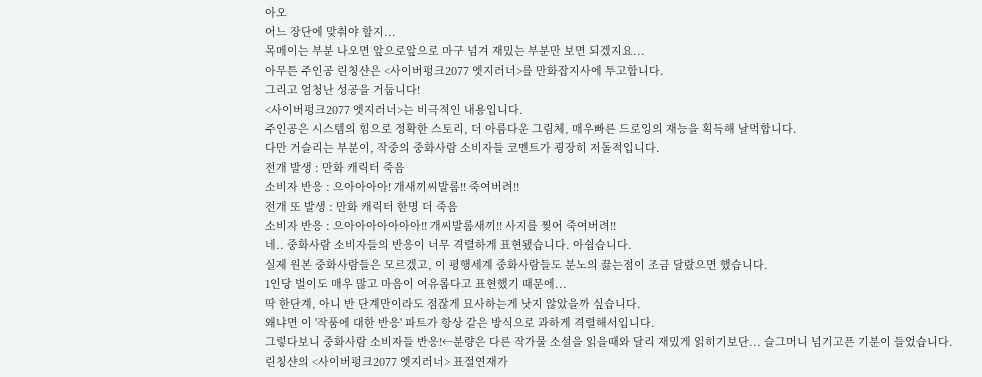아오
어느 장단에 맞춰야 할지...
목메이는 부분 나오면 앞으로앞으로 마구 넘겨 재밌는 부분만 보면 되겠지요...
아무튼 주인공 린칭샨은 <사이버펑크2077 엣지러너>를 만화잡지사에 투고합니다.
그리고 엄청난 성공을 거둡니다!
<사이버펑크2077 엣지러너>는 비극적인 내용입니다.
주인공은 시스템의 힘으로 정확한 스토리, 더 아름다운 그림체, 매우빠른 드로잉의 재능을 획득해 날먹합니다.
다만 거슬리는 부분이, 작중의 중화사람 소비자들 코멘트가 굉장히 저돌적입니다.
전개 발생 : 만화 캐릭터 죽음
소비자 반응 : 으아아아아! 개새끼씨발롬!! 죽여버려!!
전개 또 발생 : 만화 캐릭터 한명 더 죽음
소비자 반응 : 으아아아아아아아!! 개씨발롬새끼!! 사지를 찢어 죽여버려!!
네.. 중화사람 소비자들의 반응이 너무 격렬하게 표현됐습니다. 아쉽습니다.
실제 원본 중화사람들은 모르겠고, 이 평행세계 중화사람들도 분노의 끓는점이 조금 달랐으면 했습니다.
1인당 벌이도 매우 많고 마음이 여유롭다고 표현했기 때문에...
딱 한단계, 아니 반 단계만이라도 점잖게 묘사하는게 낫지 않았을까 싶습니다.
왜냐면 이 '작품에 대한 반응' 파트가 항상 같은 방식으로 과하게 격렬해서입니다.
그렇다보니 중화사람 소비자들 반응!←분량은 다른 작가물 소설을 읽을때와 달리 재밌게 읽히기보단... 슬그머니 넘기고픈 기분이 들었습니다.
린칭샨의 <사이버펑크2077 엣지러너> 표절연재가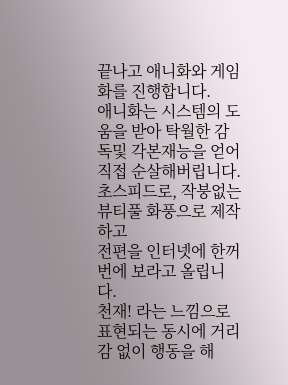끝나고 애니화와 게임화를 진행합니다.
애니화는 시스템의 도움을 받아 탁월한 감독및 각본재능을 얻어 직접 순살해버립니다.
초스피드로, 작붕없는 뷰티풀 화풍으로 제작하고
전편을 인터넷에 한꺼번에 보라고 올립니다.
천재! 라는 느낌으로 표현되는 동시에 거리감 없이 행동을 해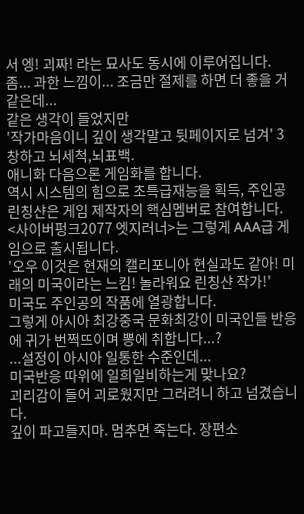서 엥! 괴짜! 라는 묘사도 동시에 이루어집니다.
좀... 과한 느낌이... 조금만 절제를 하면 더 좋을 거 같은데...
같은 생각이 들었지만
'작가마음이니 깊이 생각말고 뒷페이지로 넘겨' 3창하고 뇌세척,뇌표백.
애니화 다음으론 게임화를 합니다.
역시 시스템의 힘으로 초특급재능을 획득, 주인공 린칭샨은 게임 제작자의 핵심멤버로 참여합니다.
<사이버펑크2077 엣지러너>는 그렇게 AAA급 게임으로 출시됩니다.
'오우 이것은 현재의 캘리포니아 현실과도 같아! 미래의 미국이라는 느킴! 놀라워요 린칭샨 작가!'
미국도 주인공의 작품에 열광합니다.
그렇게 아시아 최강중국 문화최강이 미국인들 반응에 귀가 번쩍뜨이며 뽕에 취합니다...?
...설정이 아시아 일통한 수준인데...
미국반응 따위에 일희일비하는게 맞나요?
괴리감이 들어 괴로웠지만 그러려니 하고 넘겼습니다.
깊이 파고들지마. 멈추면 죽는다. 장편소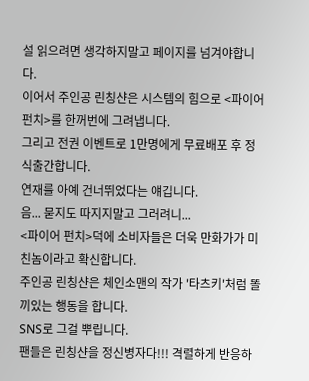설 읽으려면 생각하지말고 페이지를 넘겨야합니다.
이어서 주인공 린칭샨은 시스템의 힘으로 <파이어 펀치>를 한꺼번에 그려냅니다.
그리고 전권 이벤트로 1만명에게 무료배포 후 정식출간합니다.
연재를 아예 건너뛰었다는 얘깁니다.
음... 묻지도 따지지말고 그러려니...
<파이어 펀치>덕에 소비자들은 더욱 만화가가 미친놈이라고 확신합니다.
주인공 린칭샨은 체인소맨의 작가 '타츠키'처럼 똘끼있는 행동을 합니다.
SNS로 그걸 뿌립니다.
팬들은 린칭샨을 정신병자다!!! 격렬하게 반응하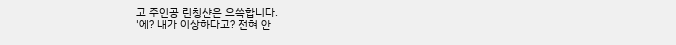고 주인공 린칭샨은 으쓱합니다.
'에? 내가 이상하다고? 전혀 안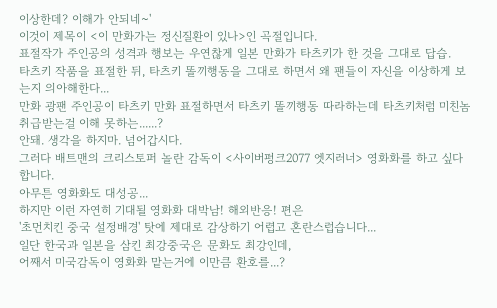이상한데? 이해가 안되네~'
이것이 제목이 <이 만화가는 정신질환이 있나>인 곡절입니다.
표절작가 주인공의 성격과 행보는 우연찮게 일본 만화가 타츠키가 한 것을 그대로 답습.
타츠키 작품을 표절한 뒤, 타츠키 똘끼행동을 그대로 하면서 왜 팬들이 자신을 이상하게 보는지 의아해한다...
만화 광팬 주인공이 타츠키 만화 표절하면서 타츠키 똘끼행동 따라하는데 타츠키처럼 미친놈 취급받는걸 이해 못하는......?
안돼. 생각을 하지마. 넘어갑시다.
그러다 배트맨의 크리스토퍼 놀란 감독이 <사이버펑크2077 엣지러너> 영화화를 하고 싶다 합니다.
아무튼 영화화도 대성공...
하지만 이런 자연히 기대될 영화화 대박남! 해외반응! 편은
'초먼치킨 중국 설정배경' 탓에 제대로 감상하기 어렵고 혼란스럽습니다...
일단 한국과 일본을 삼킨 최강중국은 문화도 최강인데,
어째서 미국감독이 영화화 맡는거에 이만큼 환호를...?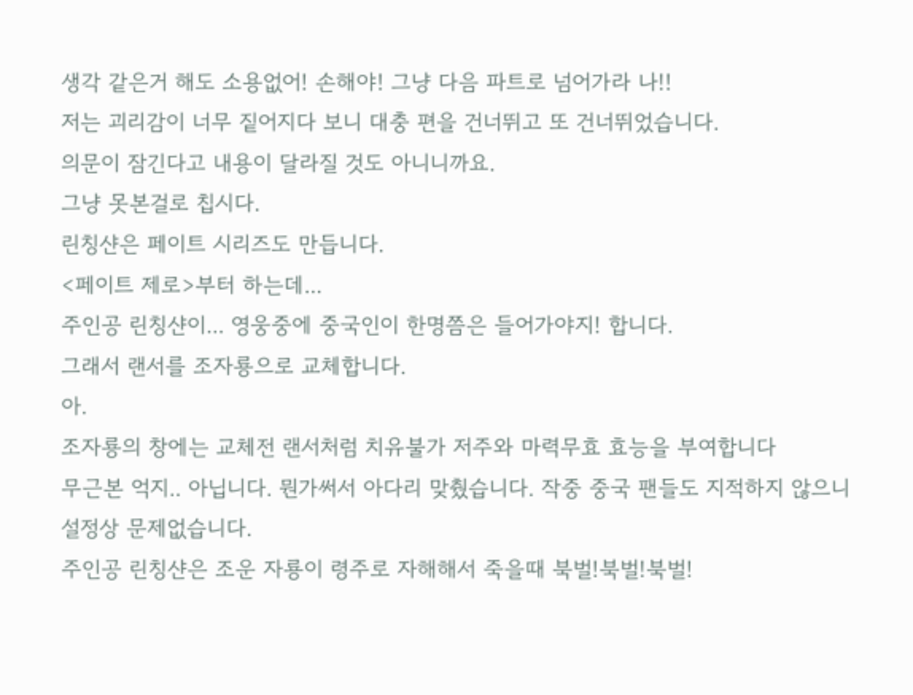생각 같은거 해도 소용없어! 손해야! 그냥 다음 파트로 넘어가라 나!!
저는 괴리감이 너무 짙어지다 보니 대충 편을 건너뛰고 또 건너뛰었습니다.
의문이 잠긴다고 내용이 달라질 것도 아니니까요.
그냥 못본걸로 칩시다.
린칭샨은 페이트 시리즈도 만듭니다.
<페이트 제로>부터 하는데...
주인공 린칭샨이... 영웅중에 중국인이 한명쯤은 들어가야지! 합니다.
그래서 랜서를 조자룡으로 교체합니다.
아.
조자룡의 창에는 교체전 랜서처럼 치유불가 저주와 마력무효 효능을 부여합니다
무근본 억지.. 아닙니다. 뭔가써서 아다리 맞췄습니다. 작중 중국 팬들도 지적하지 않으니 설정상 문제없습니다.
주인공 린칭샨은 조운 자룡이 령주로 자해해서 죽을때 북벌!북벌!북벌!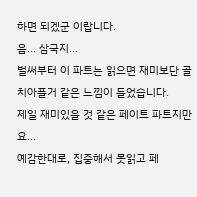하면 되겠군 이랍니다.
음... 삼국지...
벌써부터 이 파트는 읽으면 재미보단 골치아플거 같은 느낌이 들었습니다.
제일 재미있을 것 같은 페이트 파트지만요...
예감한대로, 집중해서 못읽고 페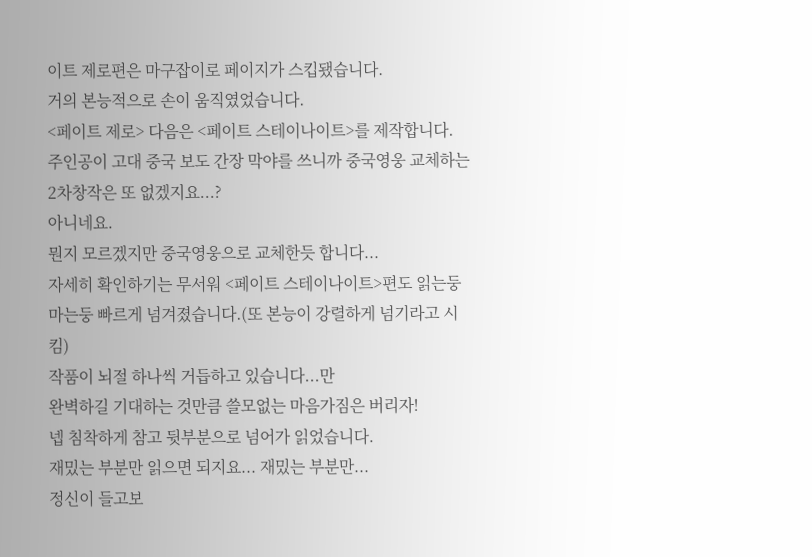이트 제로편은 마구잡이로 페이지가 스킵됐습니다.
거의 본능적으로 손이 움직였었습니다.
<페이트 제로> 다음은 <페이트 스테이나이트>를 제작합니다.
주인공이 고대 중국 보도 간장 막야를 쓰니까 중국영웅 교체하는 2차창작은 또 없겠지요...?
아니네요.
뭔지 모르겠지만 중국영웅으로 교체한듯 합니다...
자세히 확인하기는 무서워 <페이트 스테이나이트>편도 읽는둥마는둥 빠르게 넘겨졌습니다.(또 본능이 강렬하게 넘기라고 시킴)
작품이 뇌절 하나씩 거듭하고 있습니다...만
완벽하길 기대하는 것만큼 쓸모없는 마음가짐은 버리자!
넵 침착하게 참고 뒷부분으로 넘어가 읽었습니다.
재밌는 부분만 읽으면 되지요... 재밌는 부분만...
정신이 들고보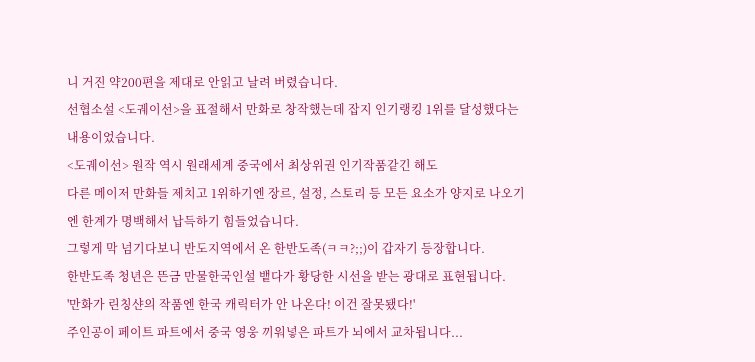니 거진 약200편을 제대로 안읽고 날려 버렸습니다.
선협소설 <도궤이선>을 표절해서 만화로 창작했는데 잡지 인기랭킹 1위를 달성했다는 내용이었습니다.
<도궤이선> 원작 역시 원래세계 중국에서 최상위권 인기작품같긴 해도
다른 메이저 만화들 제치고 1위하기엔 장르, 설정, 스토리 등 모든 요소가 양지로 나오기엔 한계가 명백해서 납득하기 힘들었습니다.
그렇게 막 넘기다보니 반도지역에서 온 한반도족(ㅋㅋ?;;)이 갑자기 등장합니다.
한반도족 청년은 뜬금 만물한국인설 뱉다가 황당한 시선을 받는 광대로 표현됩니다.
'만화가 린칭샨의 작품엔 한국 캐릭터가 안 나온다! 이건 잘못됐다!'
주인공이 페이트 파트에서 중국 영웅 끼워넣은 파트가 뇌에서 교차됩니다...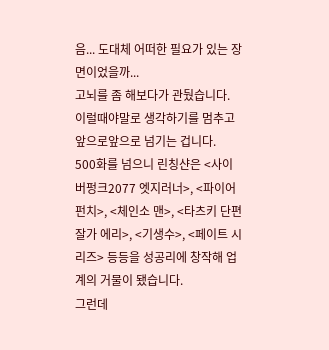음... 도대체 어떠한 필요가 있는 장면이었을까...
고뇌를 좀 해보다가 관뒀습니다.
이럴때야말로 생각하기를 멈추고 앞으로앞으로 넘기는 겁니다.
500화를 넘으니 린칭샨은 <사이버펑크2077 엣지러너>, <파이어 펀치>, <체인소 맨>, <타츠키 단편 잘가 에리>, <기생수>, <페이트 시리즈> 등등을 성공리에 창작해 업계의 거물이 됐습니다.
그런데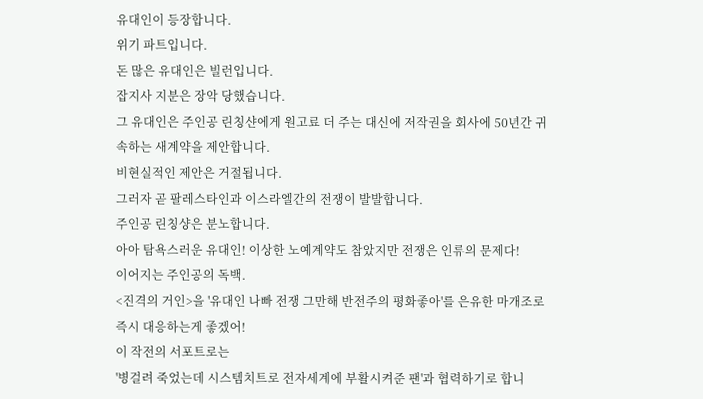유대인이 등장합니다.
위기 파트입니다.
돈 많은 유대인은 빌런입니다.
잡지사 지분은 장악 당했습니다.
그 유대인은 주인공 린칭샨에게 원고료 더 주는 대신에 저작권을 회사에 50년간 귀속하는 새계약을 제안합니다.
비현실적인 제안은 거절됩니다.
그러자 곧 팔레스타인과 이스라엘간의 전쟁이 발발합니다.
주인공 린칭샹은 분노합니다.
아아 탐욕스러운 유대인! 이상한 노예계약도 참았지만 전쟁은 인류의 문제다!
이어지는 주인공의 독백.
<진격의 거인>을 '유대인 나빠 전쟁 그만해 반전주의 평화좋아'를 은유한 마개조로 즉시 대응하는게 좋겠어!
이 작전의 서포트로는
'병걸려 죽었는데 시스템치트로 전자세계에 부활시켜준 팬'과 협력하기로 합니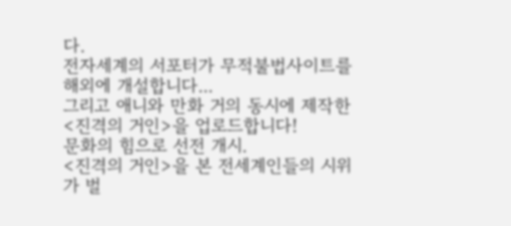다.
전자세계의 서포터가 무적불법사이트를 해외에 개설합니다...
그리고 애니와 만화 거의 동시에 제작한 <진격의 거인>을 업로드합니다!
문화의 힘으로 선전 개시.
<진격의 거인>을 본 전세계인들의 시위가 벌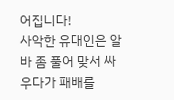어집니다!
사악한 유대인은 알바 좀 풀어 맞서 싸우다가 패배를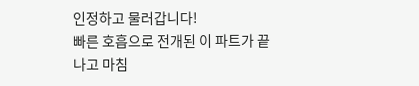인정하고 물러갑니다!
빠른 호흡으로 전개된 이 파트가 끝나고 마침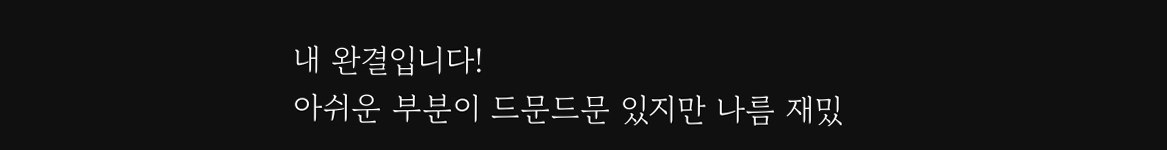내 완결입니다!
아쉬운 부분이 드문드문 있지만 나름 재밌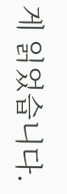게 읽었습니다.